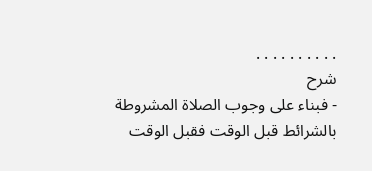. . . . . . . . . .
شرح
- فبناء على وجوب الصلاة المشروطة بالشرائط قبل الوقت فقبل الوقت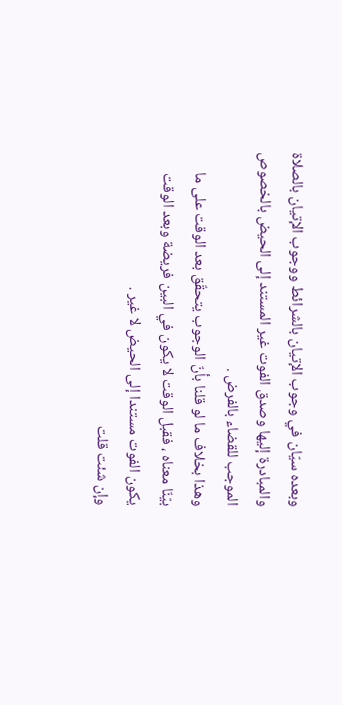وبعده سيّان في وجوب الإتيان بالشرائط ووجوب الإتيان بالصلاة والمبادرة إليها وصدق الفوت غير المستند إلى الحيض بالخصوص الموجب للقضاء بالفرض .
وهذا بخلاف ما لو قلنا بأنّ الوجوب يتحقّق بعد الوقت على ما بيّنّا معناه ، فقبل الوقت لا يكون في البين فريضة وبعد الوقت يكون الفوت مستندا إلى الحيض لا غير .
وإن شئت قلت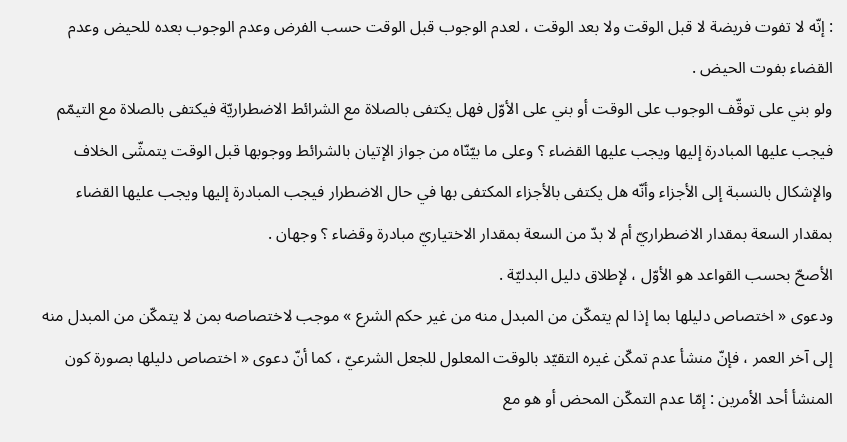: إنّه لا تفوت فريضة لا قبل الوقت ولا بعد الوقت ، لعدم الوجوب قبل الوقت حسب الفرض وعدم الوجوب بعده للحيض وعدم القضاء بفوت الحيض .
ولو بني على توقّف الوجوب على الوقت أو بني على الأوّل فهل يكتفى بالصلاة مع الشرائط الاضطراريّة فيكتفى بالصلاة مع التيمّم فيجب عليها المبادرة إليها ويجب عليها القضاء ؟ وعلى ما بيّنّاه من جواز الإتيان بالشرائط ووجوبها قبل الوقت يتمشّى الخلاف والإشكال بالنسبة إلى الأجزاء وأنّه هل يكتفى بالأجزاء المكتفى بها في حال الاضطرار فيجب المبادرة إليها ويجب عليها القضاء بمقدار السعة بمقدار الاضطراريّ أم لا بدّ من السعة بمقدار الاختياريّ مبادرة وقضاء ؟ وجهان .
الأصحّ بحسب القواعد هو الأوّل ، لإطلاق دليل البدليّة .
ودعوى « اختصاص دليلها بما إذا لم يتمكّن من المبدل منه من غير حكم الشرع » موجب لاختصاصه بمن لا يتمكّن من المبدل منه إلى آخر العمر ، فإنّ منشأ عدم تمكّن غيره التقيّد بالوقت المعلول للجعل الشرعيّ ، كما أنّ دعوى « اختصاص دليلها بصورة كون المنشأ أحد الأمرين : إمّا عدم التمكّن المحض أو هو مع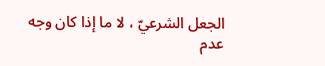الجعل الشرعيّ ، لا ما إذا كان وجه عدم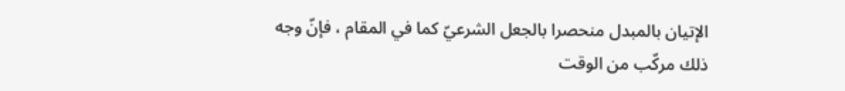الإتيان بالمبدل منحصرا بالجعل الشرعيّ كما في المقام ، فإنّ وجه ذلك مركّب من الوقت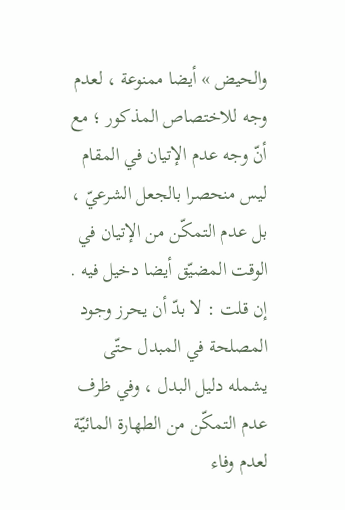والحيض » أيضا ممنوعة ، لعدم وجه للاختصاص المذكور ؛ مع أنّ وجه عدم الإتيان في المقام ليس منحصرا بالجعل الشرعيّ ، بل عدم التمكّن من الإتيان في الوقت المضيّق أيضا دخيل فيه .
إن قلت : لا بدّ أن يحرز وجود المصلحة في المبدل حتّى يشمله دليل البدل ، وفي ظرف عدم التمكّن من الطهارة المائيّة لعدم وفاء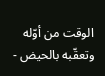الوقت من أوّله وتعقّبه بالحيض -